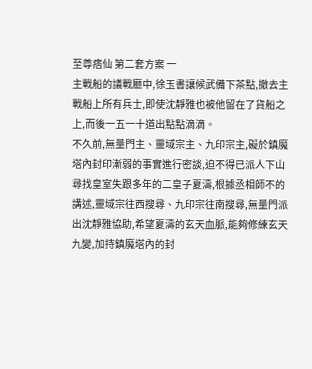至尊痞仙 第二套方案 一
主戰船的議戰廳中,徐玉書讓候武備下茶點,撤去主戰船上所有兵士,即使沈靜雅也被他留在了貨船之上,而後一五一十道出點點滴滴。
不久前,無量門主、靈域宗主、九印宗主,礙於鎮魔塔內封印漸弱的事實進行密談,迫不得已派人下山尋找皇室失跟多年的二皇子夏濤,根據丞相師不的講述,靈域宗往西搜尋、九印宗往南搜尋,無量門派出沈靜雅協助,希望夏濤的玄天血脈,能夠修練玄天九變,加持鎮魔塔內的封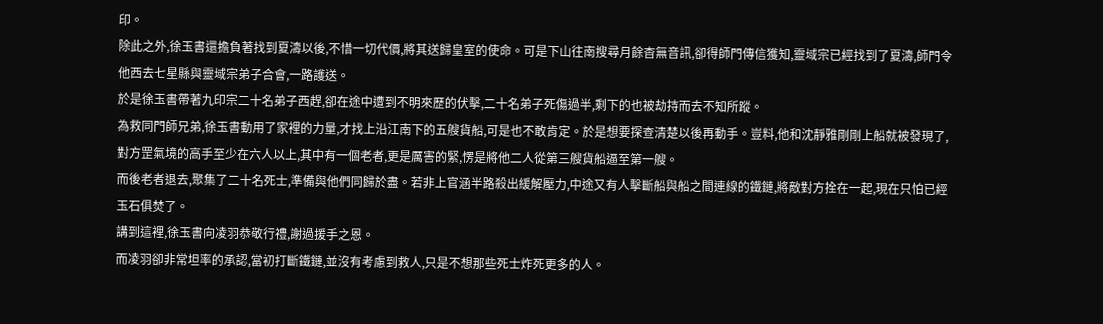印。
除此之外,徐玉書還擔負著找到夏濤以後,不惜一切代價,將其送歸皇室的使命。可是下山往南搜尋月餘杳無音訊,卻得師門傳信獲知,靈域宗已經找到了夏濤,師門令他西去七星縣與靈域宗弟子合會,一路護送。
於是徐玉書帶著九印宗二十名弟子西趕,卻在途中遭到不明來歷的伏擊,二十名弟子死傷過半,剩下的也被劫持而去不知所蹤。
為救同門師兄弟,徐玉書動用了家裡的力量,才找上沿江南下的五艘貨船,可是也不敢肯定。於是想要探查清楚以後再動手。豈料,他和沈靜雅剛剛上船就被發現了,對方罡氣境的高手至少在六人以上,其中有一個老者,更是厲害的緊,愣是將他二人從第三艘貨船逼至第一艘。
而後老者退去,聚集了二十名死士,準備與他們同歸於盡。若非上官涵半路殺出緩解壓力,中途又有人擊斷船與船之間連線的鐵鏈,將敵對方拴在一起,現在只怕已經玉石俱焚了。
講到這裡,徐玉書向凌羽恭敬行禮,謝過援手之恩。
而凌羽卻非常坦率的承認,當初打斷鐵鏈,並沒有考慮到救人,只是不想那些死士炸死更多的人。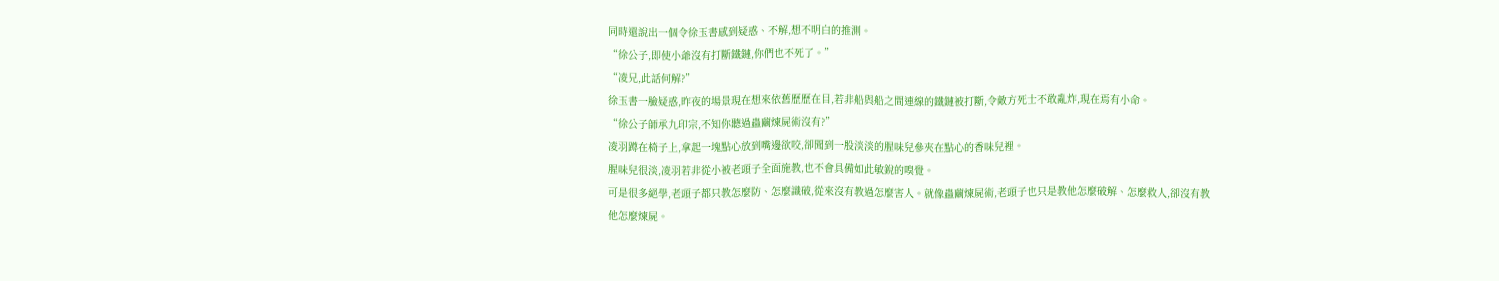同時還說出一個令徐玉書感到疑惑、不解,想不明白的推測。
“徐公子,即使小爺沒有打斷鐵鏈,你們也不死了。”
“凌兄,此話何解?”
徐玉書一臉疑惑,昨夜的場景現在想來依舊歷歷在目,若非船與船之間連線的鐵鏈被打斷,令敵方死士不敢亂炸,現在焉有小命。
“徐公子師承九印宗,不知你聽過蟲繭煉屍術沒有?”
凌羽蹲在椅子上,拿起一塊點心放到嘴邊欲咬,卻聞到一股淡淡的腥味兒參夾在點心的香味兒裡。
腥味兒很淡,凌羽若非從小被老頭子全面施教,也不會具備如此敏銳的嗅覺。
可是很多絕學,老頭子都只教怎麼防、怎麼識破,從來沒有教過怎麼害人。就像蟲繭煉屍術,老頭子也只是教他怎麼破解、怎麼救人,卻沒有教他怎麼煉屍。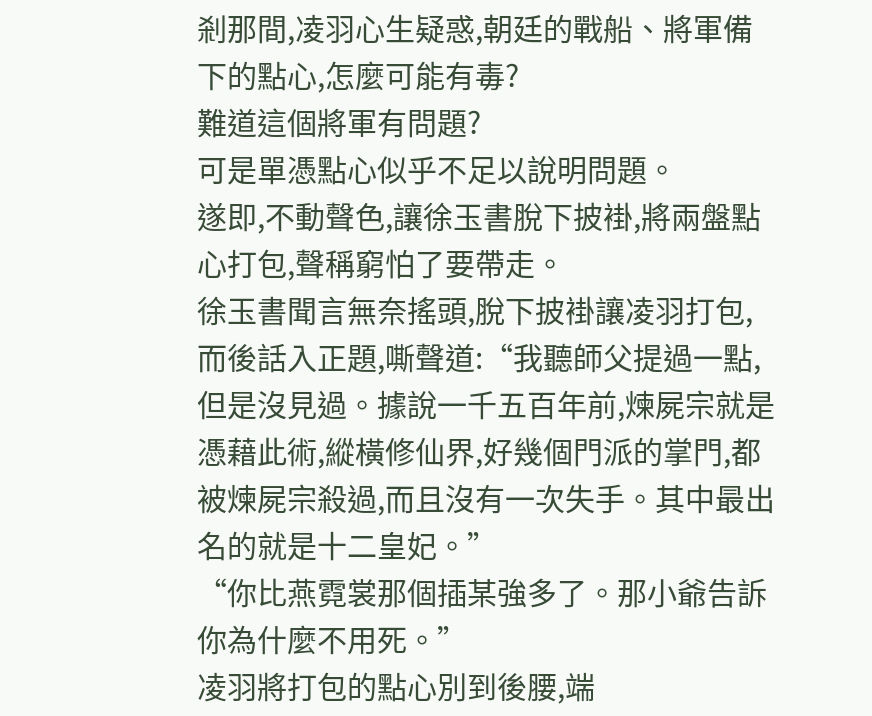剎那間,凌羽心生疑惑,朝廷的戰船、將軍備下的點心,怎麼可能有毒?
難道這個將軍有問題?
可是單憑點心似乎不足以說明問題。
遂即,不動聲色,讓徐玉書脫下披褂,將兩盤點心打包,聲稱窮怕了要帶走。
徐玉書聞言無奈搖頭,脫下披褂讓凌羽打包,而後話入正題,嘶聲道:“我聽師父提過一點,但是沒見過。據說一千五百年前,煉屍宗就是憑藉此術,縱橫修仙界,好幾個門派的掌門,都被煉屍宗殺過,而且沒有一次失手。其中最出名的就是十二皇妃。”
“你比燕霓裳那個插某強多了。那小爺告訴你為什麼不用死。”
凌羽將打包的點心別到後腰,端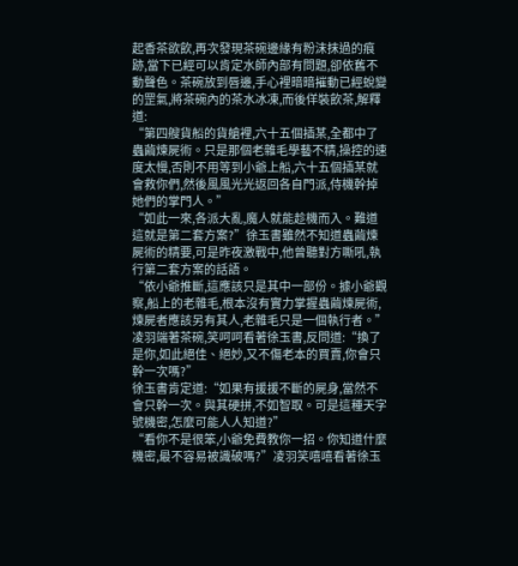起香茶欲飲,再次發現茶碗邊緣有粉沫抹過的痕跡,當下已經可以肯定水師內部有問題,卻依舊不動聲色。茶碗放到唇邊,手心裡暗暗摧動已經蛻變的罡氣,將茶碗內的茶水冰凍,而後佯裝飲茶,解釋道:
“第四艘貨船的貨艙裡,六十五個插某,全都中了蟲繭煉屍術。只是那個老雜毛學藝不精,操控的速度太慢,否則不用等到小爺上船,六十五個插某就會救你們,然後風風光光返回各自門派,侍機幹掉她們的掌門人。”
“如此一來,各派大亂,魔人就能趁機而入。難道這就是第二套方案?”徐玉書雖然不知道蟲繭煉屍術的精要,可是昨夜激戰中,他曾聽對方嘶吼,執行第二套方案的話語。
“依小爺推斷,這應該只是其中一部份。據小爺觀察,船上的老雜毛,根本沒有實力掌握蟲繭煉屍術,煉屍者應該另有其人,老雜毛只是一個執行者。”凌羽端著茶碗,笑呵呵看著徐玉書,反問道:“換了是你,如此絕佳、絕妙,又不傷老本的買賣,你會只幹一次嗎?”
徐玉書肯定道:“如果有援援不斷的屍身,當然不會只幹一次。與其硬拼,不如智取。可是這種天字號機密,怎麼可能人人知道?”
“看你不是很笨,小爺免費教你一招。你知道什麼機密,最不容易被識破嗎?”凌羽笑嘻嘻看著徐玉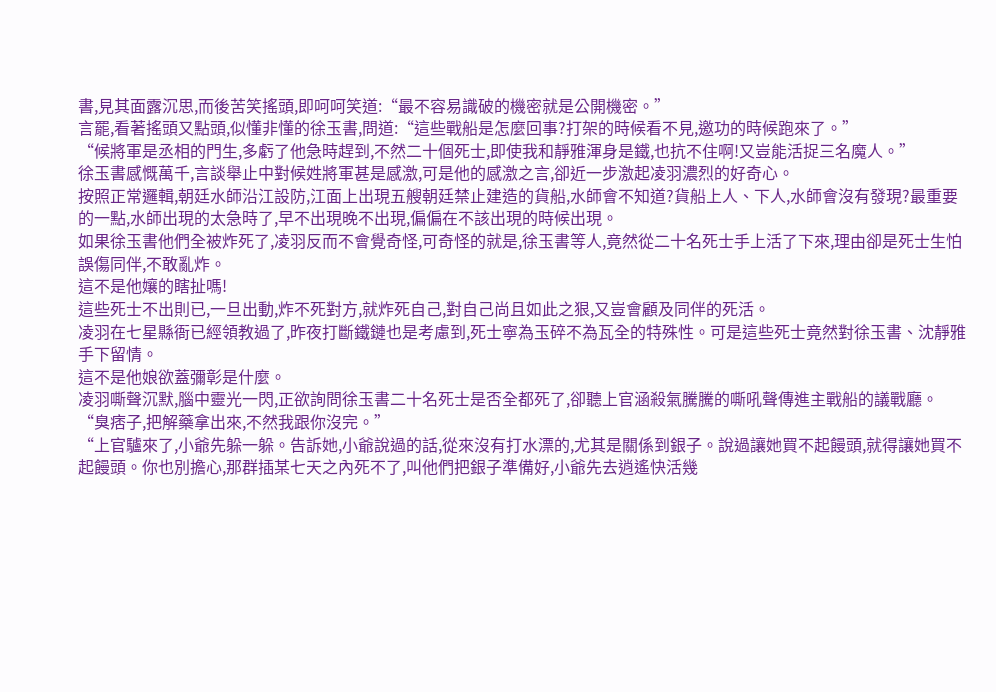書,見其面露沉思,而後苦笑搖頭,即呵呵笑道:“最不容易識破的機密就是公開機密。”
言罷,看著搖頭又點頭,似懂非懂的徐玉書,問道:“這些戰船是怎麼回事?打架的時候看不見,邀功的時候跑來了。”
“候將軍是丞相的門生,多虧了他急時趕到,不然二十個死士,即使我和靜雅渾身是鐵,也抗不住啊!又豈能活捉三名魔人。”
徐玉書感慨萬千,言談舉止中對候姓將軍甚是感激,可是他的感激之言,卻近一步激起凌羽濃烈的好奇心。
按照正常邏輯,朝廷水師沿江設防,江面上出現五艘朝廷禁止建造的貨船,水師會不知道?貨船上人、下人,水師會沒有發現?最重要的一點,水師出現的太急時了,早不出現晚不出現,偏偏在不該出現的時候出現。
如果徐玉書他們全被炸死了,凌羽反而不會覺奇怪,可奇怪的就是,徐玉書等人,竟然從二十名死士手上活了下來,理由卻是死士生怕誤傷同伴,不敢亂炸。
這不是他孃的瞎扯嗎!
這些死士不出則已,一旦出動,炸不死對方,就炸死自己,對自己尚且如此之狠,又豈會顧及同伴的死活。
凌羽在七星縣衙已經領教過了,昨夜打斷鐵鏈也是考慮到,死士寧為玉碎不為瓦全的特殊性。可是這些死士竟然對徐玉書、沈靜雅手下留情。
這不是他娘欲蓋彌彰是什麼。
凌羽嘶聲沉默,腦中靈光一閃,正欲詢問徐玉書二十名死士是否全都死了,卻聽上官涵殺氣騰騰的嘶吼聲傳進主戰船的議戰廳。
“臭痞子,把解藥拿出來,不然我跟你沒完。”
“上官驢來了,小爺先躲一躲。告訴她,小爺說過的話,從來沒有打水漂的,尤其是關係到銀子。說過讓她買不起饅頭,就得讓她買不起饅頭。你也別擔心,那群插某七天之內死不了,叫他們把銀子準備好,小爺先去逍遙快活幾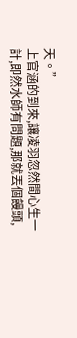天。”
上官涵的到來,讓凌羽忽然間心生一計,即然水師有問題,那就丟個饅頭,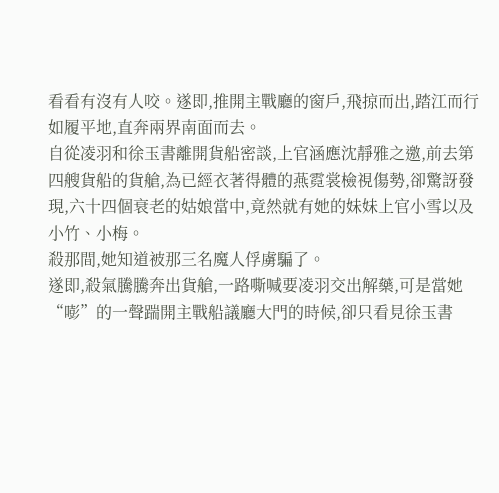看看有沒有人咬。遂即,推開主戰廳的窗戶,飛掠而出,踏江而行如履平地,直奔兩界南面而去。
自從凌羽和徐玉書離開貨船密談,上官涵應沈靜雅之邀,前去第四艘貨船的貨艙,為已經衣著得體的燕霓裳檢視傷勢,卻驚訝發現,六十四個衰老的姑娘當中,竟然就有她的妹妹上官小雪以及小竹、小梅。
殺那間,她知道被那三名魔人俘虜騙了。
遂即,殺氣騰騰奔出貨艙,一路嘶喊要凌羽交出解藥,可是當她“嘭”的一聲踹開主戰船議廳大門的時候,卻只看見徐玉書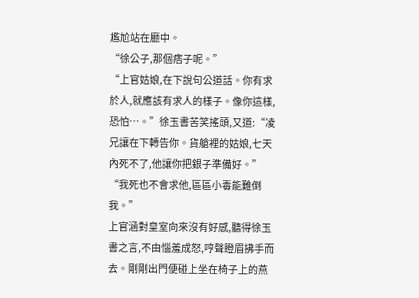尷尬站在廳中。
“徐公子,那個痞子呢。”
“上官姑娘,在下說句公道話。你有求於人,就應該有求人的樣子。像你這樣,恐怕…。”徐玉書苦笑搖頭,又道:“凌兄讓在下轉告你。貨艙裡的姑娘,七天內死不了,他讓你把銀子準備好。”
“我死也不會求他,區區小毒能難倒我。”
上官涵對皇室向來沒有好感,聽得徐玉書之言,不由惱羞成怒,哼聲瞪眉拂手而去。剛剛出門便碰上坐在椅子上的燕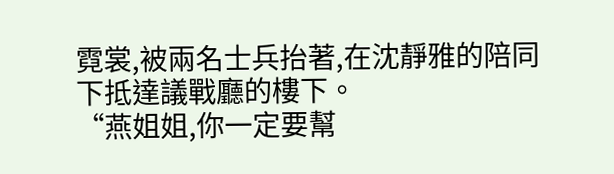霓裳,被兩名士兵抬著,在沈靜雅的陪同下抵達議戰廳的樓下。
“燕姐姐,你一定要幫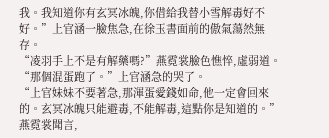我。我知道你有玄冥冰魄,你借給我替小雪解毒好不好。”上官涵一臉焦急,在徐玉書面前的傲氣蕩然無存。
“凌羽手上不是有解藥嗎?”燕霓裳臉色憔悴,虛弱道。
“那個混蛋跑了。”上官涵急的哭了。
“上官妹妹不要著急,那渾蛋愛錢如命,他一定會回來的。玄冥冰魄只能避毒,不能解毒,這點你是知道的。”燕霓裳聞言,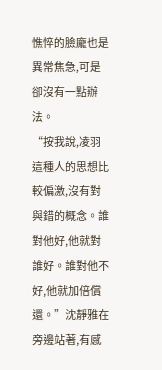憔悴的臉龐也是異常焦急,可是卻沒有一點辦法。
“按我說,凌羽這種人的思想比較偏激,沒有對與錯的概念。誰對他好,他就對誰好。誰對他不好,他就加倍償還。”沈靜雅在旁邊站著,有感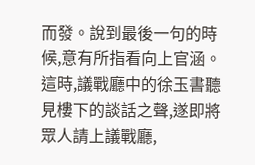而發。說到最後一句的時候,意有所指看向上官涵。
這時,議戰廳中的徐玉書聽見樓下的談話之聲,遂即將眾人請上議戰廳,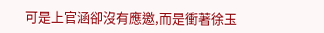可是上官涵卻沒有應邀,而是衝著徐玉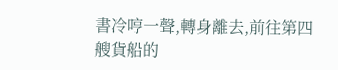書冷哼一聲,轉身離去,前往第四艘貨船的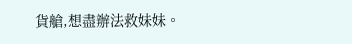貨艙,想盡辦法救妹妹。